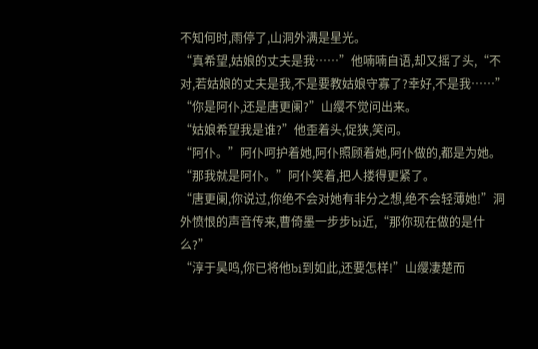不知何时,雨停了,山洞外满是星光。
“真希望,姑娘的丈夫是我……”他喃喃自语,却又摇了头,“不对,若姑娘的丈夫是我,不是要教姑娘守寡了?幸好,不是我……”
“你是阿仆,还是唐更阑?”山缨不觉问出来。
“姑娘希望我是谁?”他歪着头,促狭,笑问。
“阿仆。”阿仆呵护着她,阿仆照顾着她,阿仆做的,都是为她。
“那我就是阿仆。”阿仆笑着,把人搂得更紧了。
“唐更阑,你说过,你绝不会对她有非分之想,绝不会轻薄她!”洞外愤恨的声音传来,曹倚墨一步步bi近,“那你现在做的是什么?”
“淳于昊鸣,你已将他bi到如此,还要怎样!”山缨凄楚而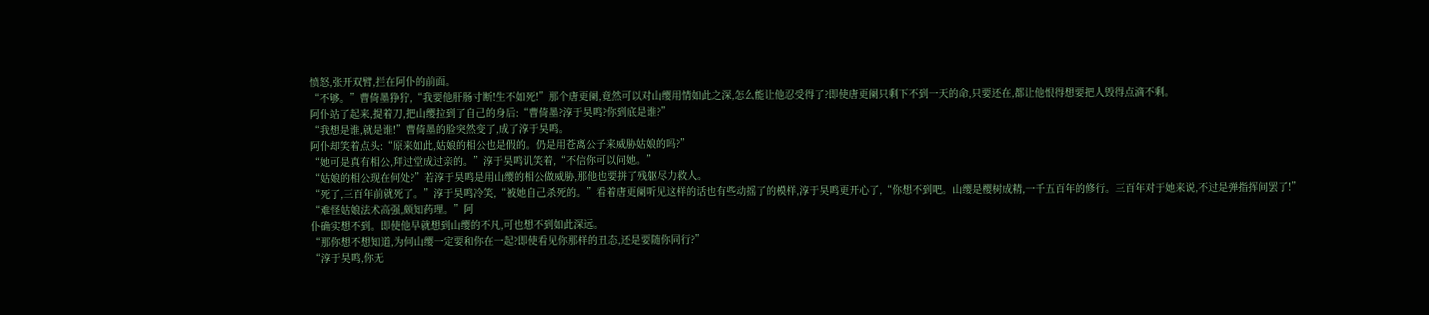愤怒,张开双臂,拦在阿仆的前面。
“不够。”曹倚墨狰狞,“我要他肝肠寸断!生不如死!”那个唐更阑,竟然可以对山缨用情如此之深,怎么能让他忍受得了?即使唐更阑只剩下不到一天的命,只要还在,都让他恨得想要把人毁得点滴不剩。
阿仆站了起来,提着刀,把山缨拉到了自己的身后:“曹倚墨?淳于昊鸣?你到底是谁?”
“我想是谁,就是谁!”曹倚墨的脸突然变了,成了淳于昊鸣。
阿仆却笑着点头:“原来如此,姑娘的相公也是假的。仍是用苍离公子来威胁姑娘的吗?”
“她可是真有相公,拜过堂成过亲的。”淳于昊鸣讥笑着,“不信你可以问她。”
“姑娘的相公现在何处?”若淳于昊鸣是用山缨的相公做威胁,那他也要拼了残躯尽力救人。
“死了,三百年前就死了。”淳于昊鸣冷笑,“被她自己杀死的。”看着唐更阑听见这样的话也有些动摇了的模样,淳于昊鸣更开心了,“你想不到吧。山缨是樱树成精,一千五百年的修行。三百年对于她来说,不过是弹指挥间罢了!”
“难怪姑娘法术高强,颇知药理。”阿
仆确实想不到。即使他早就想到山缨的不凡,可也想不到如此深远。
“那你想不想知道,为何山缨一定要和你在一起?即使看见你那样的丑态,还是要随你同行?”
“淳于昊鸣,你无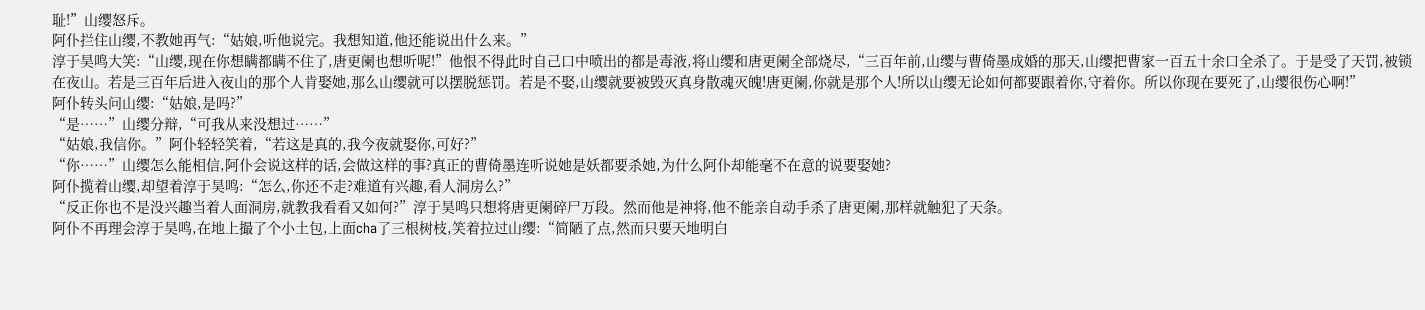耻!”山缨怒斥。
阿仆拦住山缨,不教她再气:“姑娘,听他说完。我想知道,他还能说出什么来。”
淳于昊鸣大笑:“山缨,现在你想瞒都瞒不住了,唐更阑也想听呢!”他恨不得此时自己口中喷出的都是毒液,将山缨和唐更阑全部烧尽,“三百年前,山缨与曹倚墨成婚的那天,山缨把曹家一百五十余口全杀了。于是受了天罚,被锁在夜山。若是三百年后进入夜山的那个人肯娶她,那么山缨就可以摆脱惩罚。若是不娶,山缨就要被毁灭真身散魂灭魄!唐更阑,你就是那个人!所以山缨无论如何都要跟着你,守着你。所以你现在要死了,山缨很伤心啊!”
阿仆转头问山缨:“姑娘,是吗?”
“是……”山缨分辩,“可我从来没想过……”
“姑娘,我信你。”阿仆轻轻笑着,“若这是真的,我今夜就娶你,可好?”
“你……”山缨怎么能相信,阿仆会说这样的话,会做这样的事?真正的曹倚墨连听说她是妖都要杀她,为什么阿仆却能毫不在意的说要娶她?
阿仆揽着山缨,却望着淳于昊鸣:“怎么,你还不走?难道有兴趣,看人洞房么?”
“反正你也不是没兴趣当着人面洞房,就教我看看又如何?”淳于昊鸣只想将唐更阑碎尸万段。然而他是神将,他不能亲自动手杀了唐更阑,那样就触犯了天条。
阿仆不再理会淳于昊鸣,在地上撮了个小土包,上面cha了三根树枝,笑着拉过山缨:“简陋了点,然而只要天地明白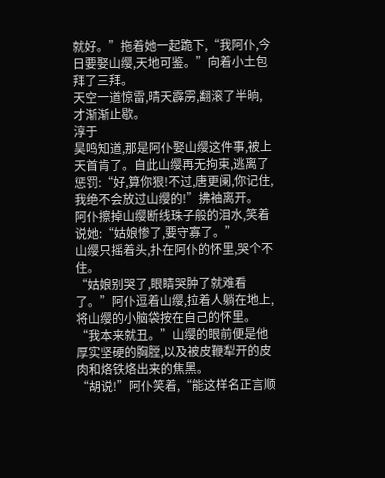就好。”拖着她一起跪下,“我阿仆,今日要娶山缨,天地可鉴。”向着小土包拜了三拜。
天空一道惊雷,晴天霹雳,翻滚了半晌,才渐渐止歇。
淳于
昊鸣知道,那是阿仆娶山缨这件事,被上天首肯了。自此山缨再无拘束,逃离了惩罚:“好,算你狠!不过,唐更阑,你记住,我绝不会放过山缨的!”拂袖离开。
阿仆擦掉山缨断线珠子般的泪水,笑着说她:“姑娘惨了,要守寡了。”
山缨只摇着头,扑在阿仆的怀里,哭个不住。
“姑娘别哭了,眼睛哭肿了就难看了。”阿仆逗着山缨,拉着人躺在地上,将山缨的小脑袋按在自己的怀里。
“我本来就丑。”山缨的眼前便是他厚实坚硬的胸膛,以及被皮鞭犁开的皮肉和烙铁烙出来的焦黑。
“胡说!”阿仆笑着,“能这样名正言顺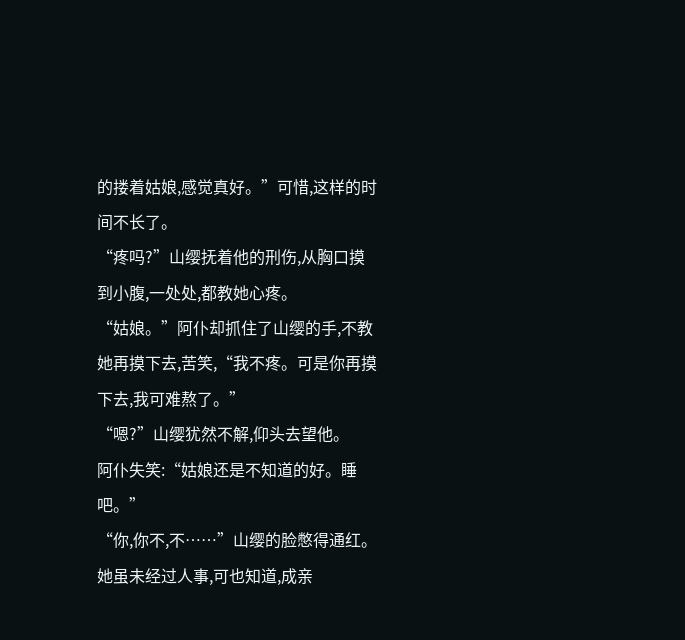的搂着姑娘,感觉真好。”可惜,这样的时间不长了。
“疼吗?”山缨抚着他的刑伤,从胸口摸到小腹,一处处,都教她心疼。
“姑娘。”阿仆却抓住了山缨的手,不教她再摸下去,苦笑,“我不疼。可是你再摸下去,我可难熬了。”
“嗯?”山缨犹然不解,仰头去望他。
阿仆失笑:“姑娘还是不知道的好。睡吧。”
“你,你不,不……”山缨的脸憋得通红。她虽未经过人事,可也知道,成亲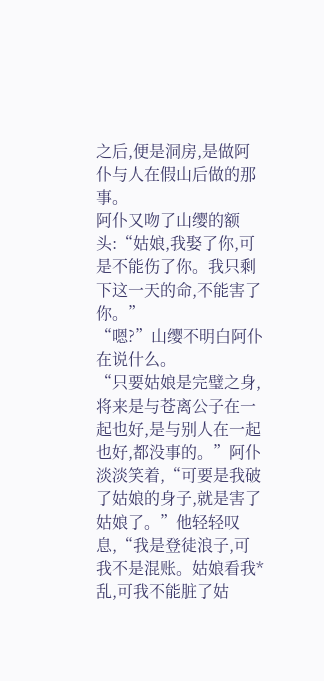之后,便是洞房,是做阿仆与人在假山后做的那事。
阿仆又吻了山缨的额头:“姑娘,我娶了你,可是不能伤了你。我只剩下这一天的命,不能害了你。”
“嗯?”山缨不明白阿仆在说什么。
“只要姑娘是完璧之身,将来是与苍离公子在一起也好,是与别人在一起也好,都没事的。”阿仆淡淡笑着,“可要是我破了姑娘的身子,就是害了姑娘了。”他轻轻叹息,“我是登徒浪子,可我不是混账。姑娘看我*乱,可我不能脏了姑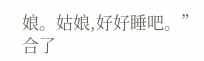娘。姑娘,好好睡吧。”合了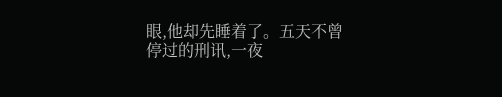眼,他却先睡着了。五天不曾停过的刑讯,一夜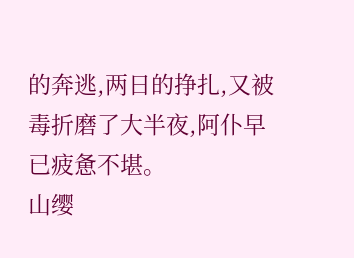的奔逃,两日的挣扎,又被毒折磨了大半夜,阿仆早已疲惫不堪。
山缨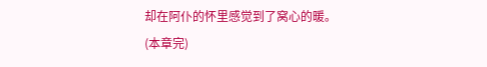却在阿仆的怀里感觉到了窝心的暖。
(本章完)